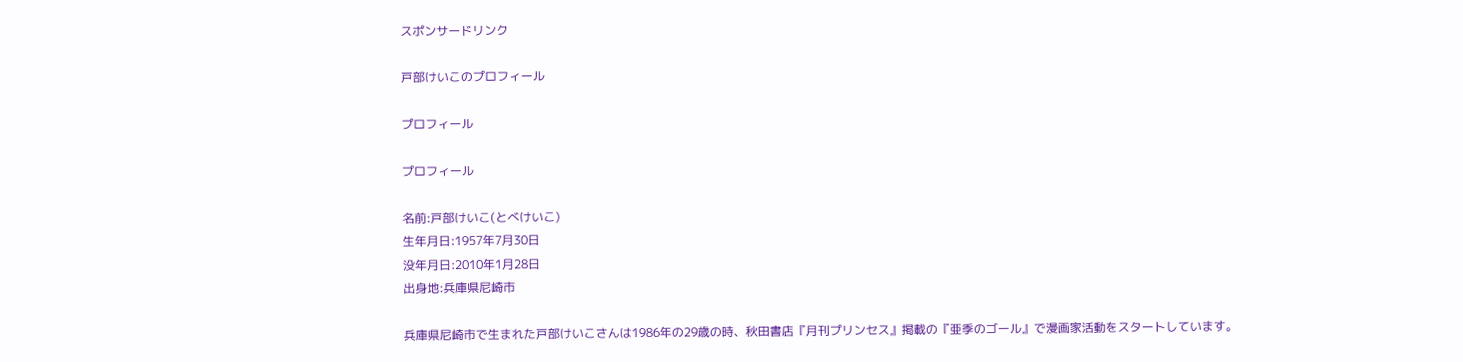スポンサードリンク

戸部けいこのプロフィール

プロフィール

プロフィール

名前:戸部けいこ(とべけいこ)
生年月日:1957年7月30日
没年月日:2010年1月28日
出身地:兵庫県尼崎市

兵庫県尼崎市で生まれた戸部けいこさんは1986年の29歳の時、秋田書店『月刊プリンセス』掲載の『亜季のゴール』で漫画家活動をスタートしています。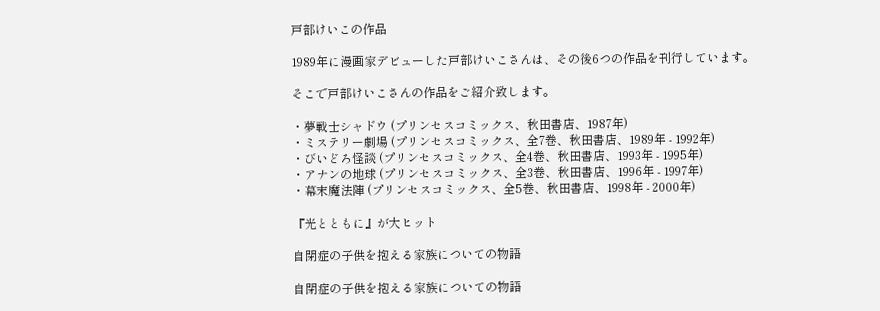戸部けいこの作品

1989年に漫画家デビューした戸部けいこさんは、その後6つの作品を刊行しています。

そこで戸部けいこさんの作品をご紹介致します。

・夢戦士シャドウ (プリンセスコミックス、秋田書店、1987年)
・ミステリー劇場 (プリンセスコミックス、全7巻、秋田書店、1989年 - 1992年)
・びいどろ怪談 (プリンセスコミックス、全4巻、秋田書店、1993年 - 1995年)
・アナンの地球 (プリンセスコミックス、全3巻、秋田書店、1996年 - 1997年)
・幕末魔法陣 (プリンセスコミックス、全5巻、秋田書店、1998年 - 2000年)

『光とともに』が大ヒット

自閉症の子供を抱える家族についての物語

自閉症の子供を抱える家族についての物語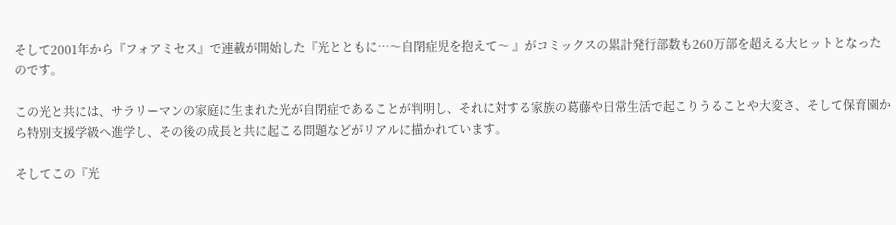そして2001年から『フォアミセス』で連載が開始した『光とともに…〜自閉症児を抱えて〜 』がコミックスの累計発行部数も260万部を超える大ヒットとなったのです。

この光と共には、サラリーマンの家庭に生まれた光が自閉症であることが判明し、それに対する家族の葛藤や日常生活で起こりうることや大変さ、そして保育園から特別支援学級へ進学し、その後の成長と共に起こる問題などがリアルに描かれています。

そしてこの『光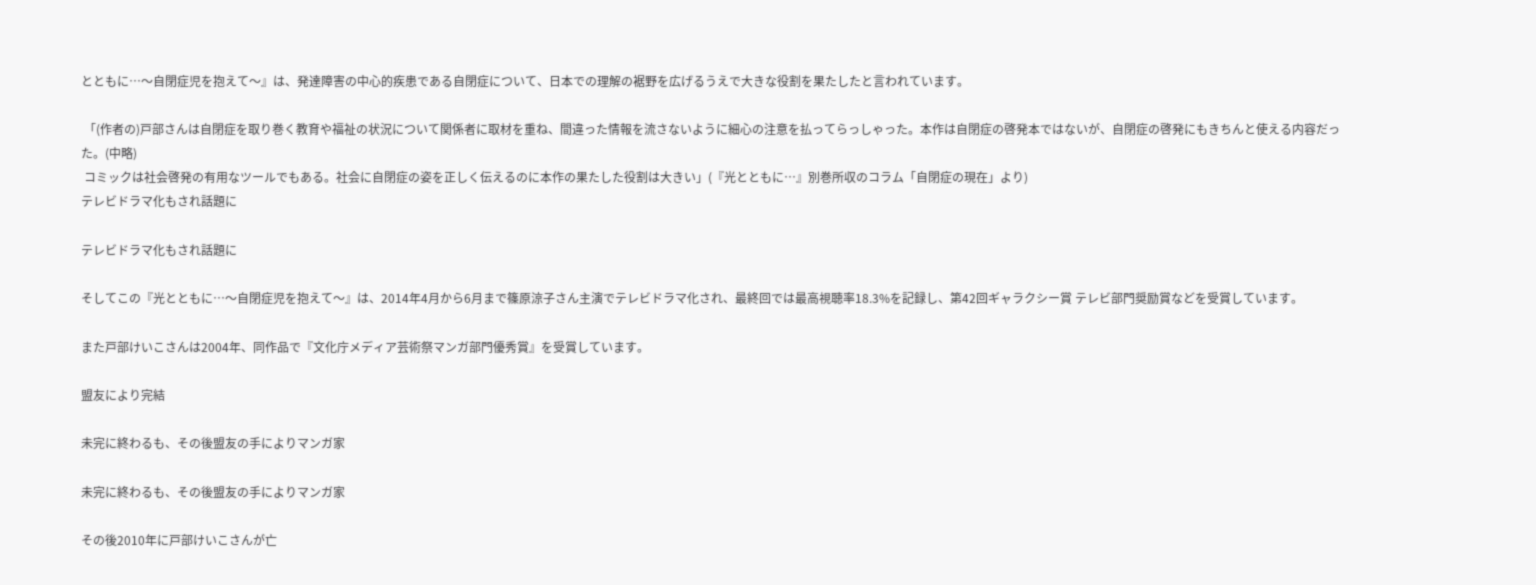とともに…〜自閉症児を抱えて〜』は、発達障害の中心的疾患である自閉症について、日本での理解の裾野を広げるうえで大きな役割を果たしたと言われています。

 「(作者の)戸部さんは自閉症を取り巻く教育や福祉の状況について関係者に取材を重ね、間違った情報を流さないように細心の注意を払ってらっしゃった。本作は自閉症の啓発本ではないが、自閉症の啓発にもきちんと使える内容だった。(中略)
 コミックは社会啓発の有用なツールでもある。社会に自閉症の姿を正しく伝えるのに本作の果たした役割は大きい」(『光とともに…』別巻所収のコラム「自閉症の現在」より)
テレビドラマ化もされ話題に

テレビドラマ化もされ話題に

そしてこの『光とともに…〜自閉症児を抱えて〜』は、2014年4月から6月まで篠原涼子さん主演でテレビドラマ化され、最終回では最高視聴率18.3%を記録し、第42回ギャラクシー賞 テレビ部門奨励賞などを受賞しています。

また戸部けいこさんは2004年、同作品で『文化庁メディア芸術祭マンガ部門優秀賞』を受賞しています。

盟友により完結

未完に終わるも、その後盟友の手によりマンガ家

未完に終わるも、その後盟友の手によりマンガ家

その後2010年に戸部けいこさんが亡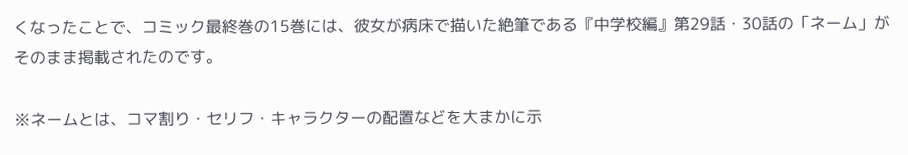くなったことで、コミック最終巻の15巻には、彼女が病床で描いた絶筆である『中学校編』第29話・30話の「ネーム」がそのまま掲載されたのです。

※ネームとは、コマ割り・セリフ・キャラクターの配置などを大まかに示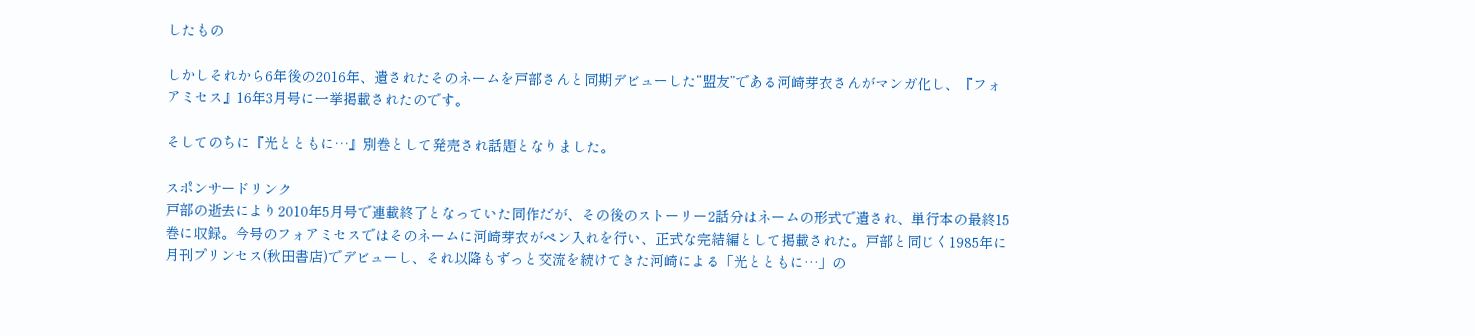したもの

しかしそれから6年後の2016年、遺されたそのネームを戸部さんと同期デビューした“盟友”である河崎芽衣さんがマンガ化し、『フォアミセス』16年3月号に一挙掲載されたのです。

そしてのちに『光とともに…』別巻として発売され話題となりました。

スポンサードリンク
戸部の逝去により2010年5月号で連載終了となっていた同作だが、その後のストーリー2話分はネームの形式で遺され、単行本の最終15巻に収録。今号のフォアミセスではそのネームに河崎芽衣がペン入れを行い、正式な完結編として掲載された。戸部と同じく1985年に月刊プリンセス(秋田書店)でデビューし、それ以降もずっと交流を続けてきた河崎による「光とともに…」の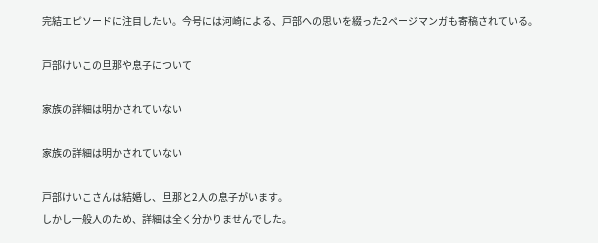完結エピソードに注目したい。今号には河崎による、戸部への思いを綴った2ページマンガも寄稿されている。

戸部けいこの旦那や息子について

家族の詳細は明かされていない

家族の詳細は明かされていない

戸部けいこさんは結婚し、旦那と2人の息子がいます。
しかし一般人のため、詳細は全く分かりませんでした。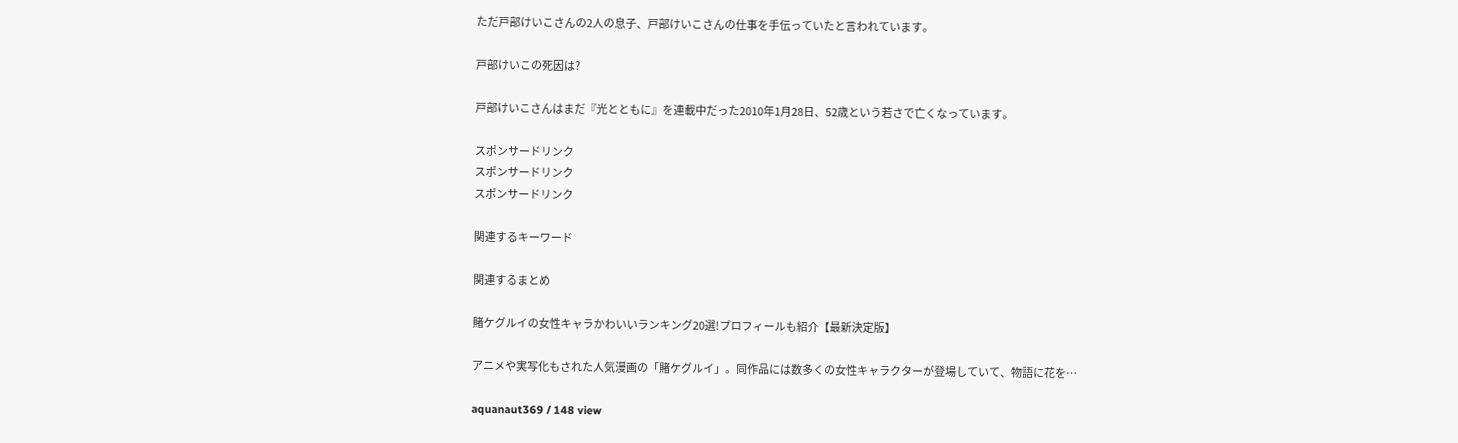ただ戸部けいこさんの2人の息子、戸部けいこさんの仕事を手伝っていたと言われています。

戸部けいこの死因は?

戸部けいこさんはまだ『光とともに』を連載中だった2010年1月28日、52歳という若さで亡くなっています。

スポンサードリンク
スポンサードリンク
スポンサードリンク

関連するキーワード

関連するまとめ

賭ケグルイの女性キャラかわいいランキング20選!プロフィールも紹介【最新決定版】

アニメや実写化もされた人気漫画の「賭ケグルイ」。同作品には数多くの女性キャラクターが登場していて、物語に花を…

aquanaut369 / 148 view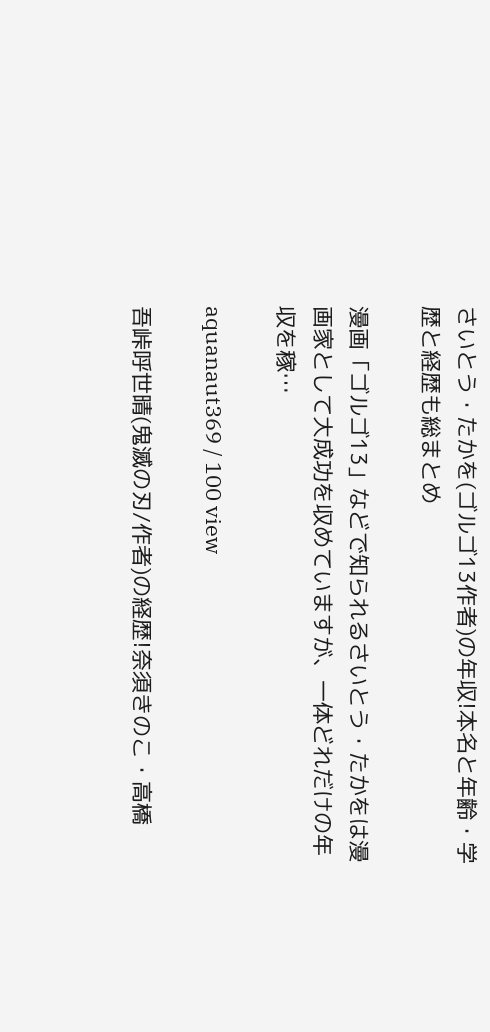さいとう・たかを(ゴルゴ13作者)の年収!本名と年齢・学歴と経歴も総まとめ

漫画「ゴルゴ13」などで知られるさいとう・たかをは漫画家として大成功を収めていますが、一体どれだけの年収を稼…

aquanaut369 / 100 view

吾峠呼世晴(鬼滅の刃/作者)の経歴!奈須きのこ・高橋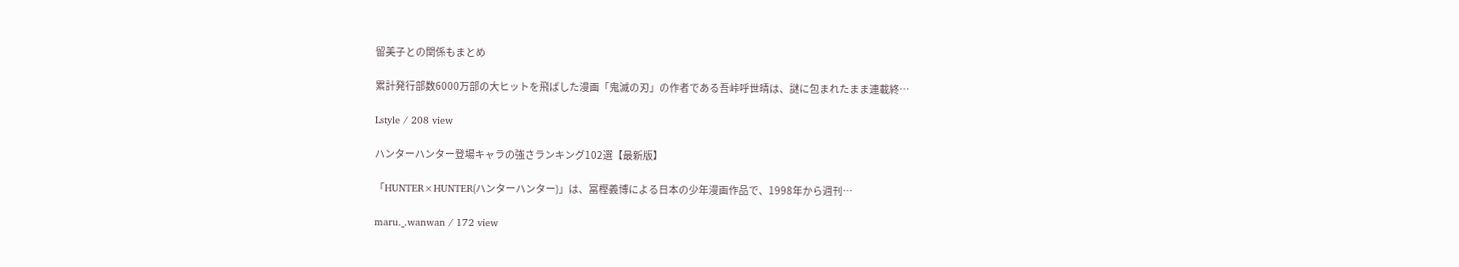留美子との関係もまとめ

累計発行部数6000万部の大ヒットを飛ばした漫画「鬼滅の刃」の作者である吾峠呼世晴は、謎に包まれたまま連載終…

Lstyle / 208 view

ハンターハンター登場キャラの強さランキング102選【最新版】

「HUNTER×HUNTER(ハンターハンター)」は、冨樫義博による日本の少年漫画作品で、1998年から週刊…

maru._.wanwan / 172 view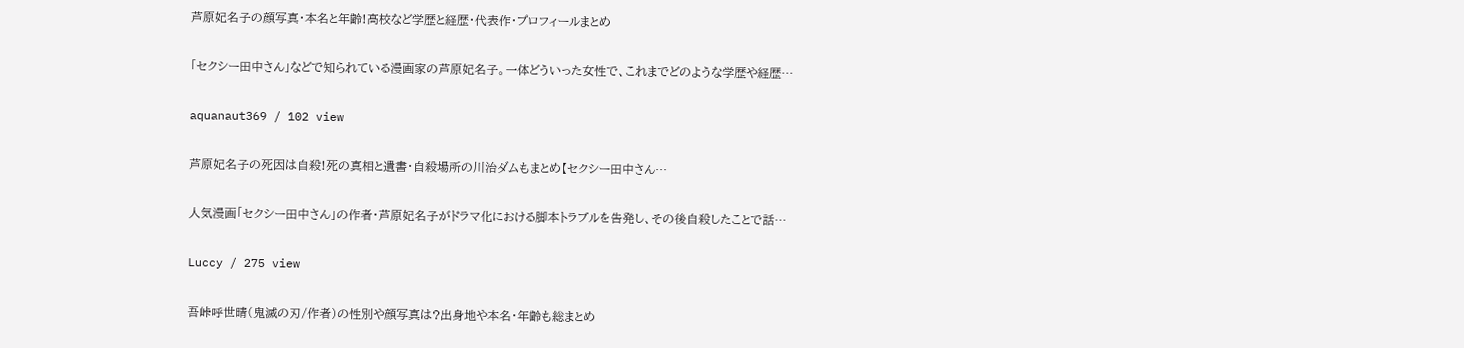芦原妃名子の顔写真・本名と年齢!高校など学歴と経歴・代表作・プロフィールまとめ

「セクシー田中さん」などで知られている漫画家の芦原妃名子。一体どういった女性で、これまでどのような学歴や経歴…

aquanaut369 / 102 view

芦原妃名子の死因は自殺!死の真相と遺書・自殺場所の川治ダムもまとめ【セクシー田中さん…

人気漫画「セクシー田中さん」の作者・芦原妃名子がドラマ化における脚本トラブルを告発し、その後自殺したことで話…

Luccy / 275 view

吾峠呼世晴(鬼滅の刃/作者)の性別や顔写真は?出身地や本名・年齢も総まとめ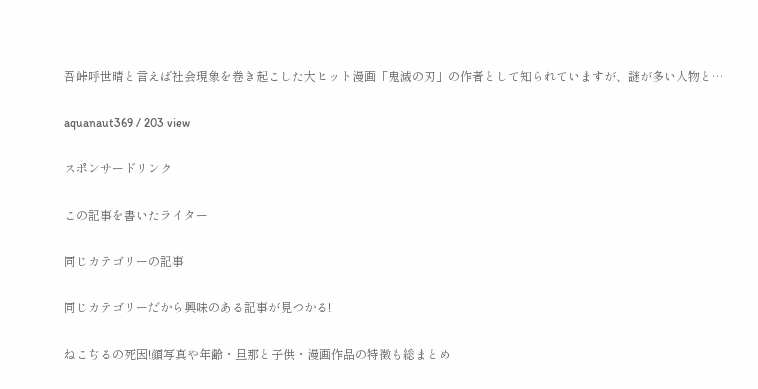吾峠呼世晴と言えば社会現象を巻き起こした大ヒット漫画「鬼滅の刃」の作者として知られていますが、謎が多い人物と…

aquanaut369 / 203 view

スポンサードリンク

この記事を書いたライター

同じカテゴリーの記事

同じカテゴリーだから興味のある記事が見つかる!

ねこぢるの死因!顔写真や年齢・旦那と子供・漫画作品の特徴も総まとめ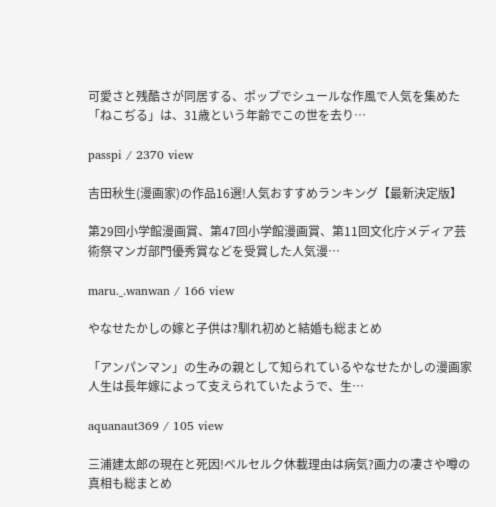可愛さと残酷さが同居する、ポップでシュールな作風で人気を集めた「ねこぢる」は、31歳という年齢でこの世を去り…

passpi / 2370 view

吉田秋生(漫画家)の作品16選!人気おすすめランキング【最新決定版】

第29回小学館漫画賞、第47回小学館漫画賞、第11回文化庁メディア芸術祭マンガ部門優秀賞などを受賞した人気漫…

maru._.wanwan / 166 view

やなせたかしの嫁と子供は?馴れ初めと結婚も総まとめ

「アンパンマン」の生みの親として知られているやなせたかしの漫画家人生は長年嫁によって支えられていたようで、生…

aquanaut369 / 105 view

三浦建太郎の現在と死因!ベルセルク休載理由は病気?画力の凄さや噂の真相も総まとめ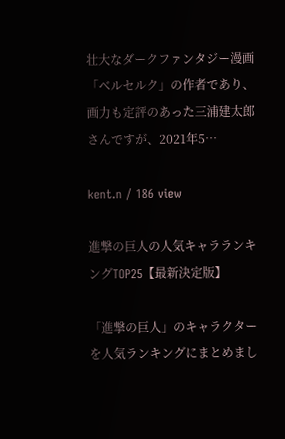壮大なダークファンタジー漫画「ベルセルク」の作者であり、画力も定評のあった三浦建太郎さんですが、2021年5…

kent.n / 186 view

進撃の巨人の人気キャラランキングTOP25【最新決定版】

「進撃の巨人」のキャラクターを人気ランキングにまとめまし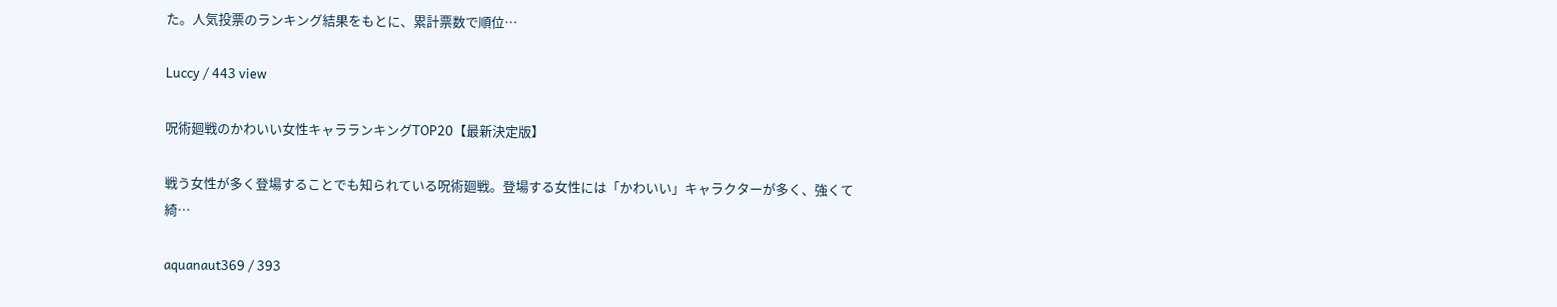た。人気投票のランキング結果をもとに、累計票数で順位…

Luccy / 443 view

呪術廻戦のかわいい女性キャラランキングTOP20【最新決定版】

戦う女性が多く登場することでも知られている呪術廻戦。登場する女性には「かわいい」キャラクターが多く、強くて綺…

aquanaut369 / 393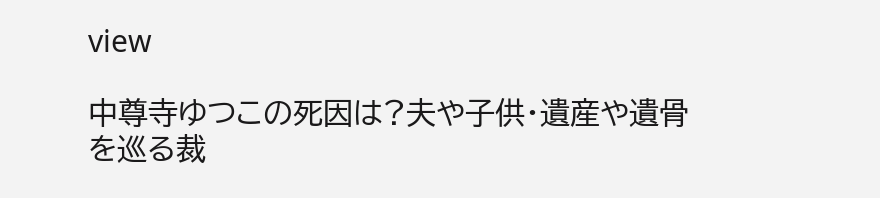view

中尊寺ゆつこの死因は?夫や子供・遺産や遺骨を巡る裁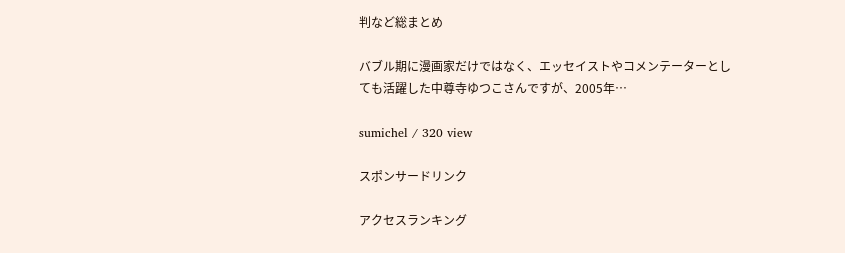判など総まとめ

バブル期に漫画家だけではなく、エッセイストやコメンテーターとしても活躍した中尊寺ゆつこさんですが、2005年…

sumichel / 320 view

スポンサードリンク

アクセスランキング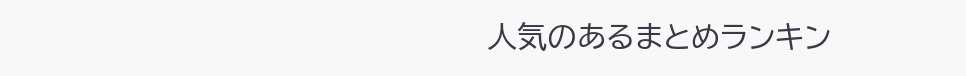人気のあるまとめランキン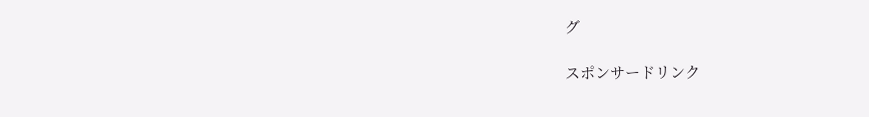グ

スポンサードリンク